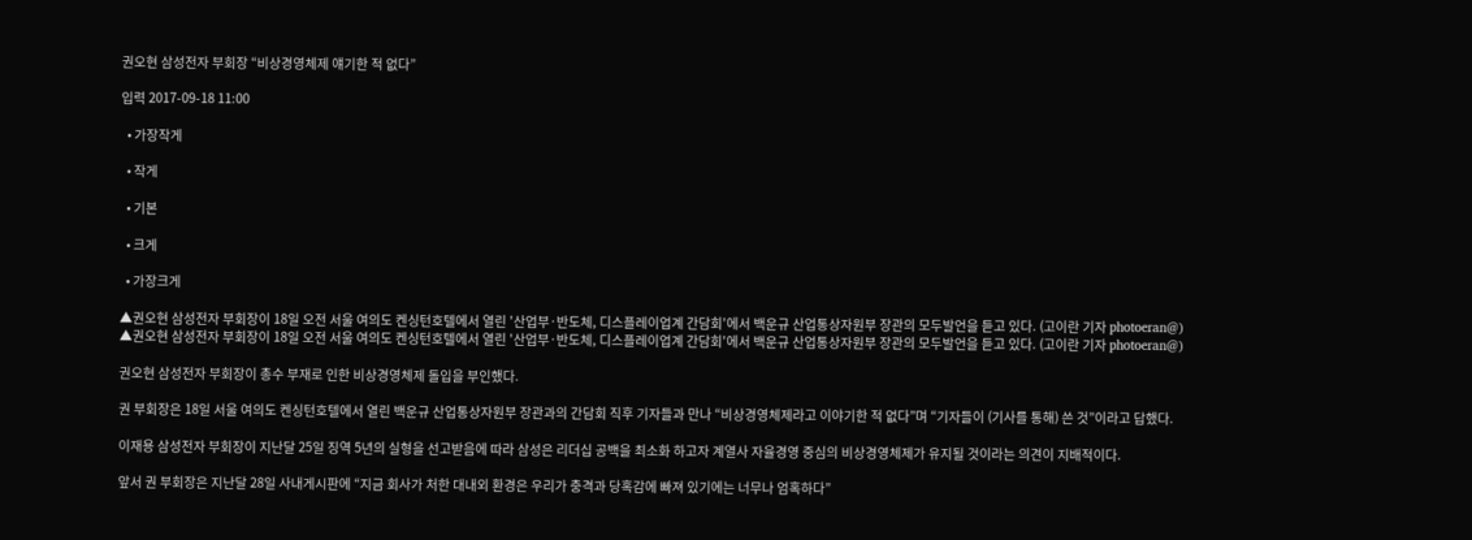권오현 삼성전자 부회장 “비상경영체제 얘기한 적 없다”

입력 2017-09-18 11:00

  • 가장작게

  • 작게

  • 기본

  • 크게

  • 가장크게

▲권오현 삼성전자 부회장이 18일 오전 서울 여의도 켄싱턴호텔에서 열린 '산업부·반도체, 디스플레이업계 간담회'에서 백운규 산업통상자원부 장관의 모두발언을 듣고 있다. (고이란 기자 photoeran@)
▲권오현 삼성전자 부회장이 18일 오전 서울 여의도 켄싱턴호텔에서 열린 '산업부·반도체, 디스플레이업계 간담회'에서 백운규 산업통상자원부 장관의 모두발언을 듣고 있다. (고이란 기자 photoeran@)

권오현 삼성전자 부회장이 총수 부재로 인한 비상경영체제 돌입을 부인했다.

권 부회장은 18일 서울 여의도 켄싱턴호텔에서 열린 백운규 산업통상자원부 장관과의 간담회 직후 기자들과 만나 “비상경영체제라고 이야기한 적 없다”며 “기자들이 (기사를 통해) 쓴 것”이라고 답했다.

이재용 삼성전자 부회장이 지난달 25일 징역 5년의 실형을 선고받음에 따라 삼성은 리더십 공백을 최소화 하고자 계열사 자율경영 중심의 비상경영체제가 유지될 것이라는 의견이 지배적이다.

앞서 권 부회장은 지난달 28일 사내게시판에 “지금 회사가 처한 대내외 환경은 우리가 충격과 당혹감에 빠져 있기에는 너무나 엄혹하다”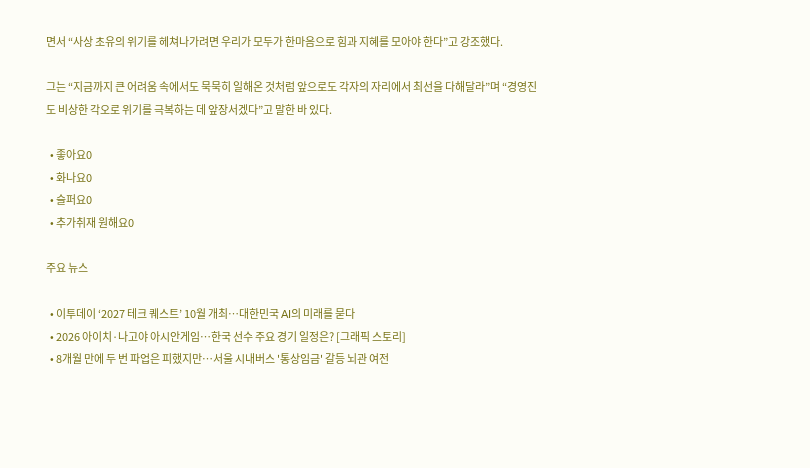면서 “사상 초유의 위기를 헤쳐나가려면 우리가 모두가 한마음으로 힘과 지혜를 모아야 한다”고 강조했다.

그는 “지금까지 큰 어려움 속에서도 묵묵히 일해온 것처럼 앞으로도 각자의 자리에서 최선을 다해달라”며 “경영진도 비상한 각오로 위기를 극복하는 데 앞장서겠다”고 말한 바 있다.

  • 좋아요0
  • 화나요0
  • 슬퍼요0
  • 추가취재 원해요0

주요 뉴스

  • 이투데이 ‘2027 테크 퀘스트’ 10월 개최⋯대한민국 AI의 미래를 묻다
  • 2026 아이치·나고야 아시안게임…한국 선수 주요 경기 일정은? [그래픽 스토리]
  • 8개월 만에 두 번 파업은 피했지만…서울 시내버스 '통상임금' 갈등 뇌관 여전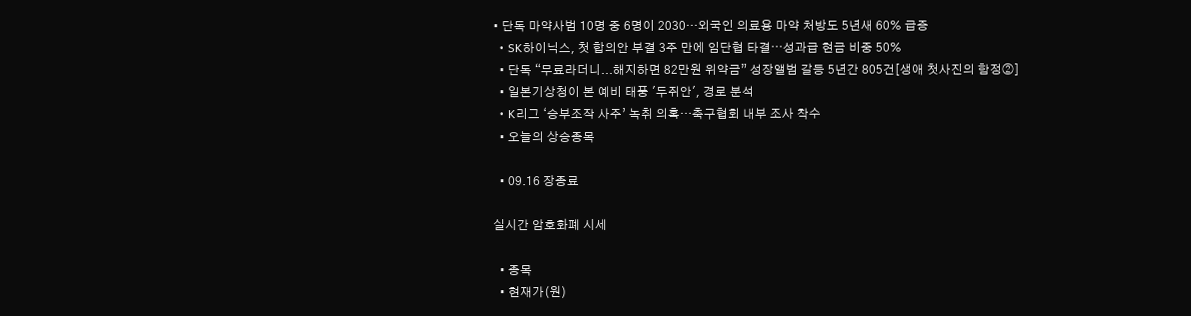• 단독 마약사범 10명 중 6명이 2030…외국인 의료용 마약 처방도 5년새 60% 급증
  • SK하이닉스, 첫 합의안 부결 3주 만에 임단협 타결⋯성과급 현금 비중 50%
  • 단독 “무료라더니...해지하면 82만원 위약금” 성장앨범 갈등 5년간 805건[생애 첫사진의 함정②]
  • 일본기상청이 본 예비 태풍 '두쥐안', 경로 분석
  • K리그 ‘승부조작 사주’ 녹취 의혹…축구협회 내부 조사 착수
  • 오늘의 상승종목

  • 09.16 장종료

실시간 암호화폐 시세

  • 종목
  • 현재가(원)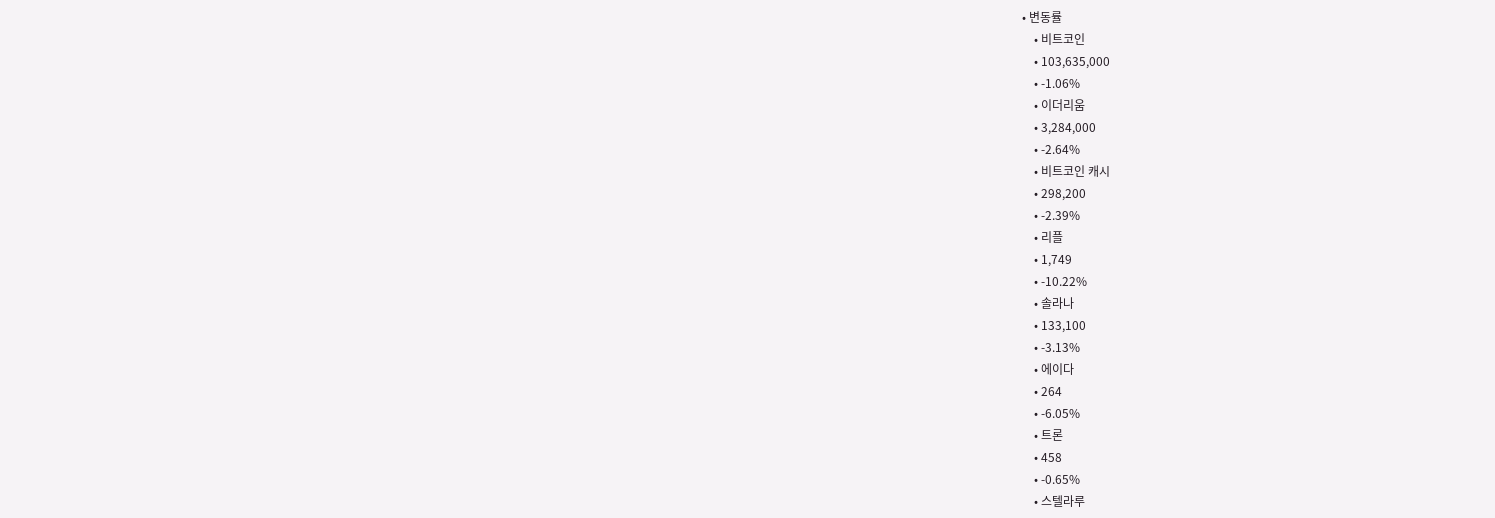• 변동률
    • 비트코인
    • 103,635,000
    • -1.06%
    • 이더리움
    • 3,284,000
    • -2.64%
    • 비트코인 캐시
    • 298,200
    • -2.39%
    • 리플
    • 1,749
    • -10.22%
    • 솔라나
    • 133,100
    • -3.13%
    • 에이다
    • 264
    • -6.05%
    • 트론
    • 458
    • -0.65%
    • 스텔라루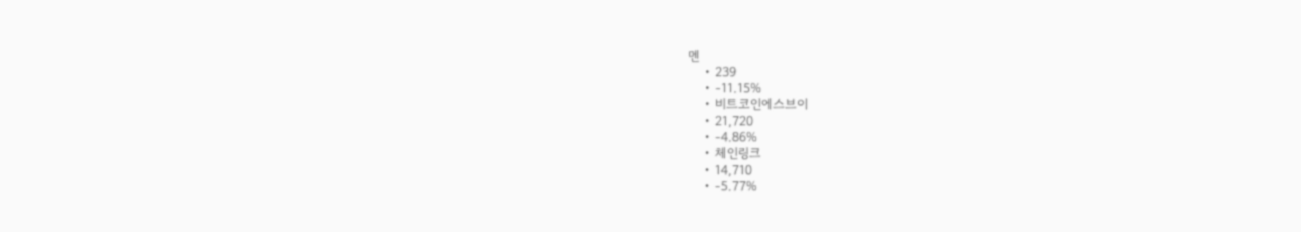멘
    • 239
    • -11.15%
    • 비트코인에스브이
    • 21,720
    • -4.86%
    • 체인링크
    • 14,710
    • -5.77%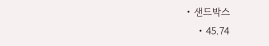• 샌드박스
    • 45.74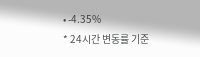• -4.35%
* 24시간 변동률 기준